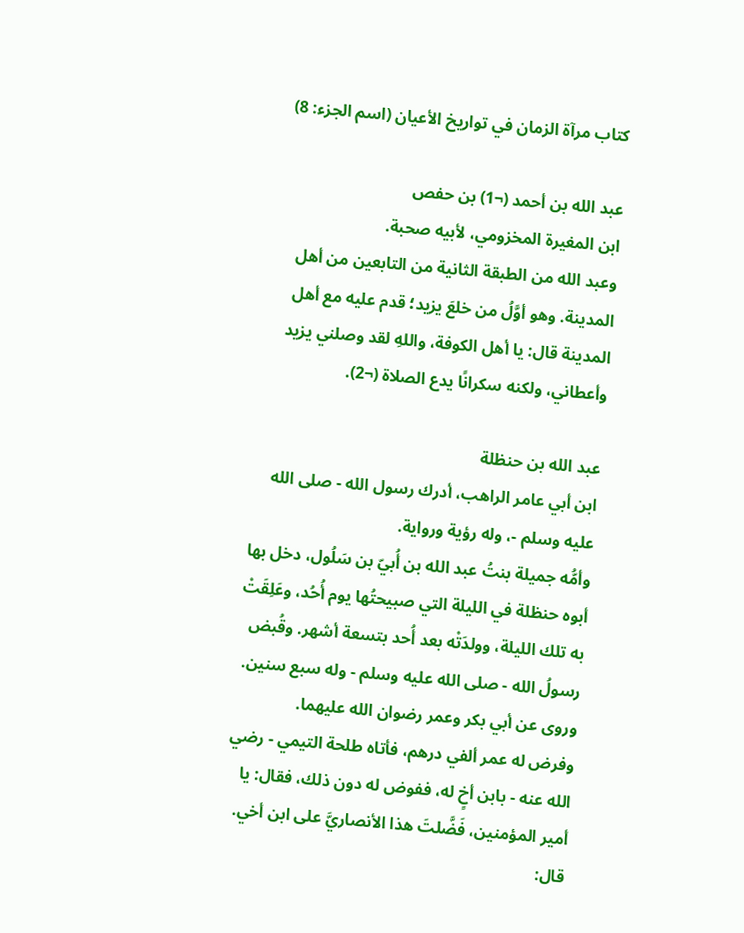كتاب مرآة الزمان في تواريخ الأعيان (اسم الجزء: 8)

عبد الله بن أحمد (¬1) بن حفص
ابن المغيرة المخزومي، لأبيه صحبة.
وعبد الله من الطبقة الثانية من التابعين من أهل المدينة. وهو أوَّلُ من خلعَ يزيد؛ قدم عليه مع أهل المدينة قال: يا أهل الكوفة، واللهِ لقد وصلني يزيد وأعطاني، ولكنه سكرانًا يدع الصلاة (¬2).

عبد الله بن حنظلة
ابن أبي عامر الراهب، أدرك رسول الله - صلى الله عليه وسلم -، وله رؤية ورواية.
وأمُّه جميلة بنتُ عبد الله بن أُبيّ بن سَلُول، دخل بها أبوه حنظلة في الليلة التي صبيحتُها يوم أُحُد، وعَلِقَتْ به تلك الليلة، وولدَتْه بعد أُحد بتسعة أشهر. وقُبض رسولُ الله - صلى الله عليه وسلم - وله سبع سنين. وروى عن أبي بكر وعمر رضوان الله عليهما.
وفرض له عمر ألفي درهم، فأتاه طلحة التيمي - رضي الله عنه - بابن أخٍ له، ففوض له دون ذلك، فقال: يا أمير المؤمنين، فَضَّلتَ هذا الأنصاريَّ على ابن أخي. قال: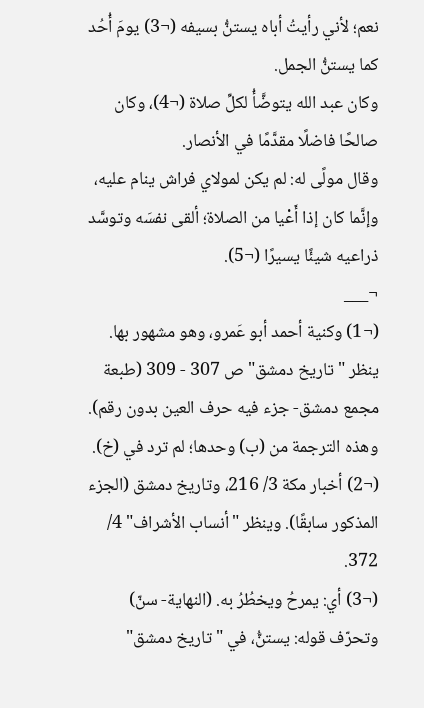نعم؛ لأني رأيتُ أباه يستنُّ بسيفه (¬3) يومَ أُحُد كما يستنُّ الجمل.
وكان عبد الله يتوضَّأُ لكلِّ صلاة (¬4)، وكان صالحًا فاضلًا مقدَّمًا في الأنصار.
وقال مولًى له: لم يكن لمولاي فراش ينام عليه، وإنَّما كان إذا أَعْيا من الصلاة؛ ألقى نفسَه وتوسَّد ذراعيه شيئًا يسيرًا (¬5).
¬___
(¬1) وكنية أحمد أبو عَمرو، وهو مشهور بها. ينظر "تاريخ دمشق" ص 307 - 309 (طبعة مجمع دمشق- جزء فيه حرف العين بدون رقم). وهذه الترجمة من (ب) وحدها؛ لم ترد في (خ).
(¬2) أخبار مكة 3/ 216، وتاريخ دمشق (الجزء المذكور سابقًا). وينظر "أنساب الأشراف" 4/ 372.
(¬3) أي: يمرحُ ويخطُرُ به. (النهاية- سنّ) وتحرّف قوله: يستنُّ، في "تاريخ دمشق"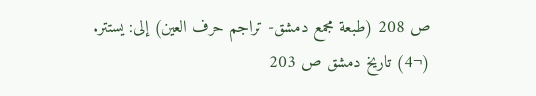ص 208 (طبعة مجمع دمشق- تراجم حرف العين) إلى: يستتر.
(¬4) تاريخ دمشق ص 203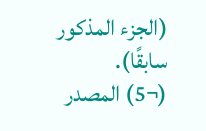(الجزء المذكور سابقًا).
(¬5) المصدر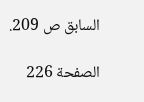السابق ص 209.

الصفحة 226